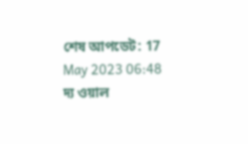শেষ আপডেট: 17 May 2023 06:48
দ্য ওয়াল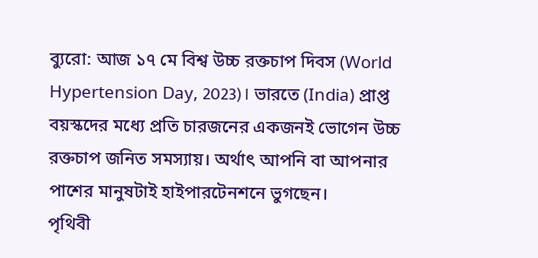ব্যুরো: আজ ১৭ মে বিশ্ব উচ্চ রক্তচাপ দিবস (World Hypertension Day, 2023)। ভারতে (India) প্রাপ্ত বয়স্কদের মধ্যে প্রতি চারজনের একজনই ভোগেন উচ্চ রক্তচাপ জনিত সমস্যায়। অর্থাৎ আপনি বা আপনার পাশের মানুষটাই হাইপারটেনশনে ভুগছেন।
পৃথিবী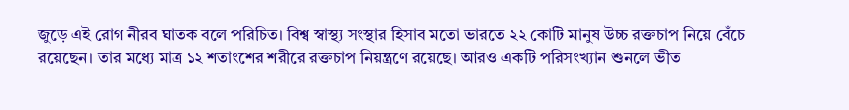জুড়ে এই রোগ নীরব ঘাতক বলে পরিচিত। বিশ্ব স্বাস্থ্য সংস্থার হিসাব মতো ভারতে ২২ কোটি মানুষ উচ্চ রক্তচাপ নিয়ে বেঁচে রয়েছেন। তার মধ্যে মাত্র ১২ শতাংশের শরীরে রক্তচাপ নিয়ন্ত্রণে রয়েছে। আরও একটি পরিসংখ্যান শুনলে ভীত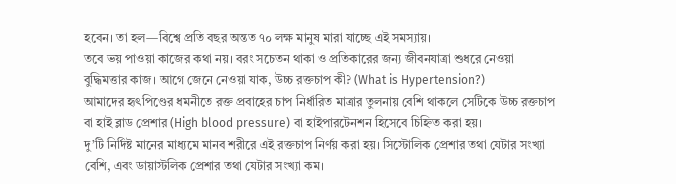হবেন। তা হল—বিশ্বে প্রতি বছর অন্তত ৭০ লক্ষ মানুষ মারা যাচ্ছে এই সমস্যায়।
তবে ভয় পাওয়া কাজের কথা নয়। বরং সচেতন থাকা ও প্রতিকারের জন্য জীবনযাত্রা শুধরে নেওয়া বুদ্ধিমত্তার কাজ। আগে জেনে নেওয়া যাক, উচ্চ রক্তচাপ কী? (What is Hypertension?)
আমাদের হৃৎপিণ্ডের ধমনীতে রক্ত প্রবাহের চাপ নির্ধারিত মাত্রার তুলনায় বেশি থাকলে সেটিকে উচ্চ রক্তচাপ বা হাই ব্লাড প্রেশার (High blood pressure) বা হাইপারটেনশন হিসেবে চিহ্নিত করা হয়।
দু’টি নির্দিষ্ট মানের মাধ্যমে মানব শরীরে এই রক্তচাপ নির্ণয় করা হয়। সিস্টোলিক প্রেশার তথা যেটার সংখ্যা বেশি, এবং ডায়াস্টলিক প্রেশার তথা যেটার সংখ্যা কম।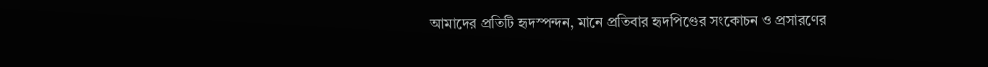আমাদের প্রতিটি হৃদস্পন্দন, মানে প্রতিবার হৃদপিণ্ডের সংকোচন ও প্রসারণের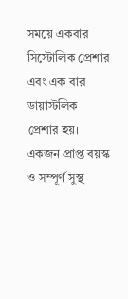সময়ে একবার সিস্টোলিক প্রেশার এবং এক বার ডায়াস্টলিক প্রেশার হয়।
একজন প্রাপ্ত বয়স্ক ও সম্পূর্ণ সুস্থ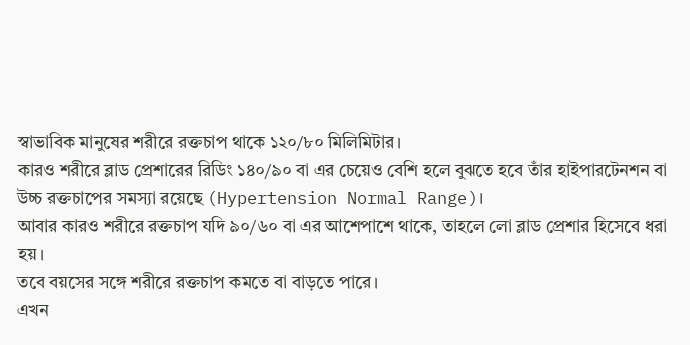স্বাভাবিক মানুষের শরীরে রক্তচাপ থাকে ১২০/৮০ মিলিমিটার।
কারও শরীরে ব্লাড প্রেশারের রিডিং ১৪০/৯০ বা এর চেয়েও বেশি হলে বুঝতে হবে তাঁর হাইপারটেনশন বা উচ্চ রক্তচাপের সমস্যা রয়েছে (Hypertension Normal Range)।
আবার কারও শরীরে রক্তচাপ যদি ৯০/৬০ বা এর আশেপাশে থাকে, তাহলে লো ব্লাড প্রেশার হিসেবে ধরা হয়।
তবে বয়সের সঙ্গে শরীরে রক্তচাপ কমতে বা বাড়তে পারে।
এখন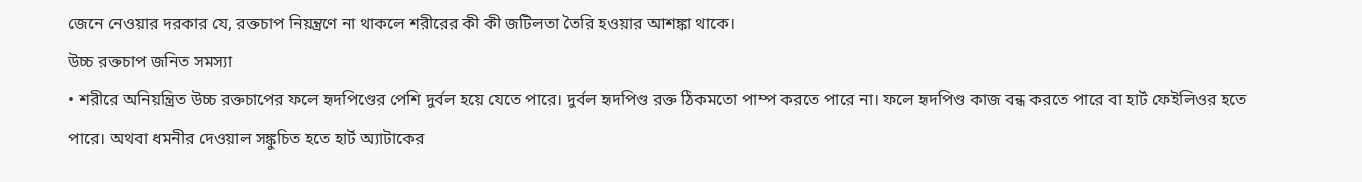জেনে নেওয়ার দরকার যে, রক্তচাপ নিয়ন্ত্রণে না থাকলে শরীরের কী কী জটিলতা তৈরি হওয়ার আশঙ্কা থাকে।
উচ্চ রক্তচাপ জনিত সমস্যা
• শরীরে অনিয়ন্ত্রিত উচ্চ রক্তচাপের ফলে হৃদপিণ্ডের পেশি দুর্বল হয়ে যেতে পারে। দুর্বল হৃদপিণ্ড রক্ত ঠিকমতো পাম্প করতে পারে না। ফলে হৃদপিণ্ড কাজ বন্ধ করতে পারে বা হার্ট ফেইলিওর হতে পারে। অথবা ধমনীর দেওয়াল সঙ্কুচিত হতে হার্ট অ্যাটাকের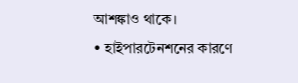আশঙ্কাও থাকে।
• হাইপারটেনশনের কারণে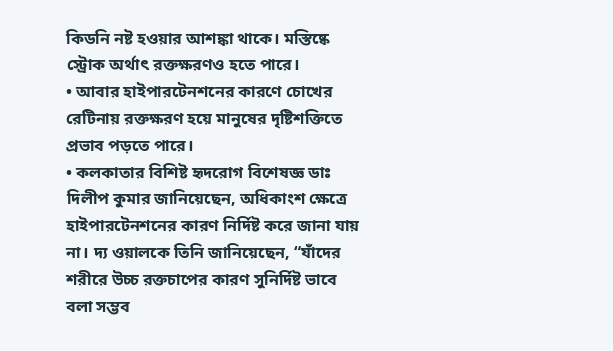কিডনি নষ্ট হওয়ার আশঙ্কা থাকে। মস্তিষ্কে স্ট্রোক অর্থাৎ রক্তক্ষরণও হতে পারে।
• আবার হাইপারটেনশনের কারণে চোখের রেটিনায় রক্তক্ষরণ হয়ে মানুষের দৃষ্টিশক্তিতে প্রভাব পড়তে পারে।
• কলকাতার বিশিষ্ট হৃদরোগ বিশেষজ্ঞ ডাঃ দিলীপ কুমার জানিয়েছেন, অধিকাংশ ক্ষেত্রে হাইপারটেনশনের কারণ নির্দিষ্ট করে জানা যায় না। দ্য ওয়ালকে তিনি জানিয়েছেন, “যাঁদের শরীরে উচ্চ রক্তচাপের কারণ সুনির্দিষ্ট ভাবে বলা সম্ভব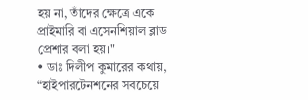হয় না, তাঁদের ক্ষেত্রে একে প্রাইমারি বা এসেনশিয়াল ব্লাড প্রেশার বলা হয়।"
• ডাঃ দিলীপ কুমারের কথায়, “হাইপারটেনশনের সবচেয়ে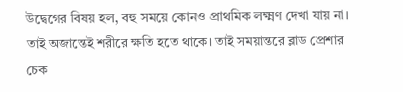উদ্বেগের বিষয় হল, বহু সময়ে কোনও প্রাথমিক লক্ষ্মণ দেখা যায় না। তাই অজান্তেই শরীরে ক্ষতি হতে থাকে। তাই সময়ান্তরে ব্লাড প্রেশার চেক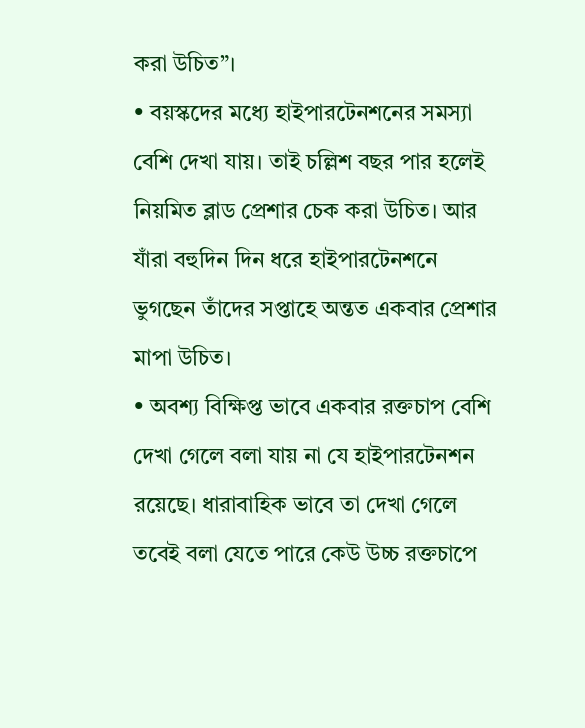করা উচিত”।
• বয়স্কদের মধ্যে হাইপারটেনশনের সমস্যা বেশি দেখা যায়। তাই চল্লিশ বছর পার হলেই নিয়মিত ব্লাড প্রেশার চেক করা উচিত। আর যাঁরা বহুদিন দিন ধরে হাইপারটেনশনে ভুগছেন তাঁদের সপ্তাহে অন্তত একবার প্রেশার মাপা উচিত।
• অবশ্য বিক্ষিপ্ত ভাবে একবার রক্তচাপ বেশি দেখা গেলে বলা যায় না যে হাইপারটেনশন রয়েছে। ধারাবাহিক ভাবে তা দেখা গেলে তবেই বলা যেতে পারে কেউ উচ্চ রক্তচাপে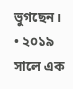ভুগছেন।
• ২০১৯ সালে এক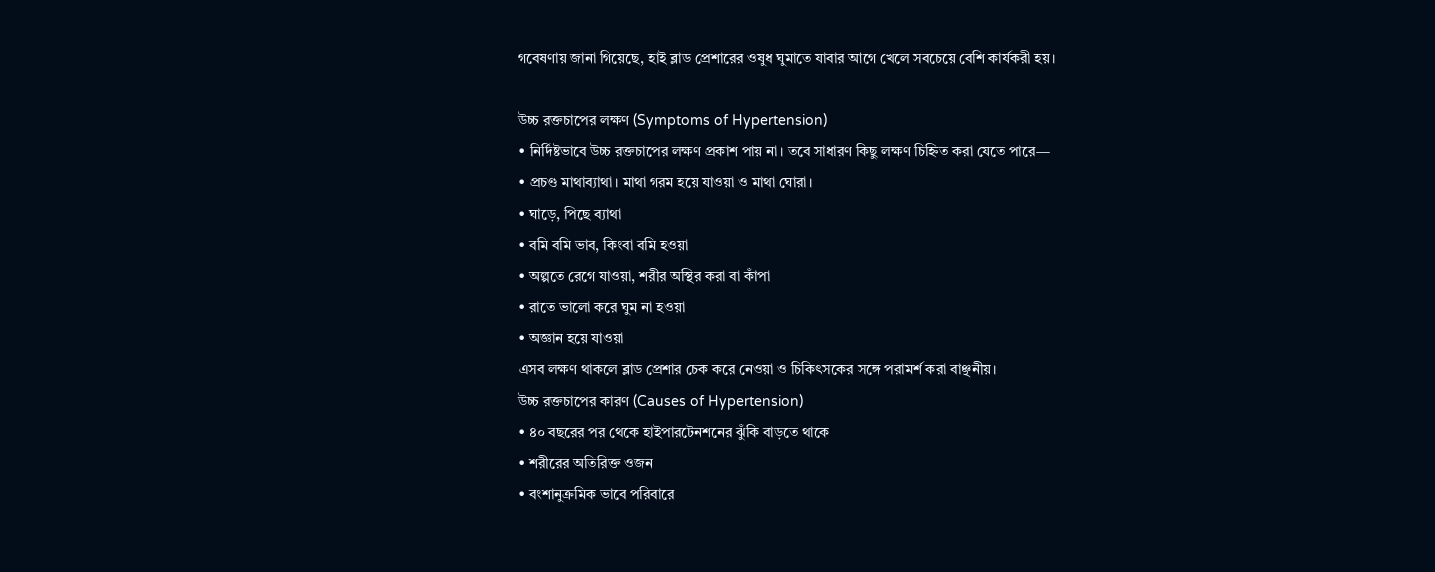গবেষণায় জানা গিয়েছে, হাই ব্লাড প্রেশারের ওষুধ ঘুমাতে যাবার আগে খেলে সবচেয়ে বেশি কার্যকরী হয়।

উচ্চ রক্তচাপের লক্ষণ (Symptoms of Hypertension)
• নির্দিষ্টভাবে উচ্চ রক্তচাপের লক্ষণ প্রকাশ পায় না। তবে সাধারণ কিছু লক্ষণ চিহ্নিত করা যেতে পারে—
• প্রচণ্ড মাথাব্যাথা। মাথা গরম হয়ে যাওয়া ও মাথা ঘোরা।
• ঘাড়ে, পিছে ব্যাথা
• বমি বমি ভাব, কিংবা বমি হওয়া
• অল্পতে রেগে যাওয়া, শরীর অস্থির করা বা কাঁপা
• রাতে ভালো করে ঘুম না হওয়া
• অজ্ঞান হয়ে যাওয়া
এসব লক্ষণ থাকলে ব্লাড প্রেশার চেক করে নেওয়া ও চিকিৎসকের সঙ্গে পরামর্শ করা বাঞ্ছনীয়।
উচ্চ রক্তচাপের কারণ (Causes of Hypertension)
• ৪০ বছরের পর থেকে হাইপারটেনশনের ঝুঁকি বাড়তে থাকে
• শরীরের অতিরিক্ত ওজন
• বংশানুক্রমিক ভাবে পরিবারে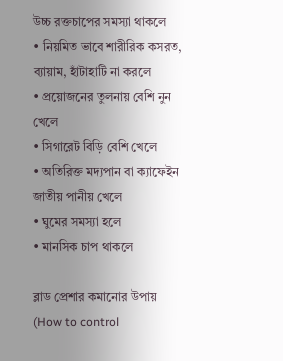উচ্চ রক্তচাপের সমস্যা থাকলে
• নিয়মিত ভাবে শারীরিক কসরত, ব্যায়াম, হাঁটাহাটি না করলে
• প্রয়োজনের তুলনায় বেশি নুন খেলে
• সিগারেট বিড়ি বেশি খেলে
• অতিরিক্ত মদ্যপান বা ক্যাফেইন জাতীয় পানীয় খেলে
• ঘুমের সমস্যা হলে
• মানসিক চাপ থাকলে

ব্লাড প্রেশার কমানোর উপায় (How to control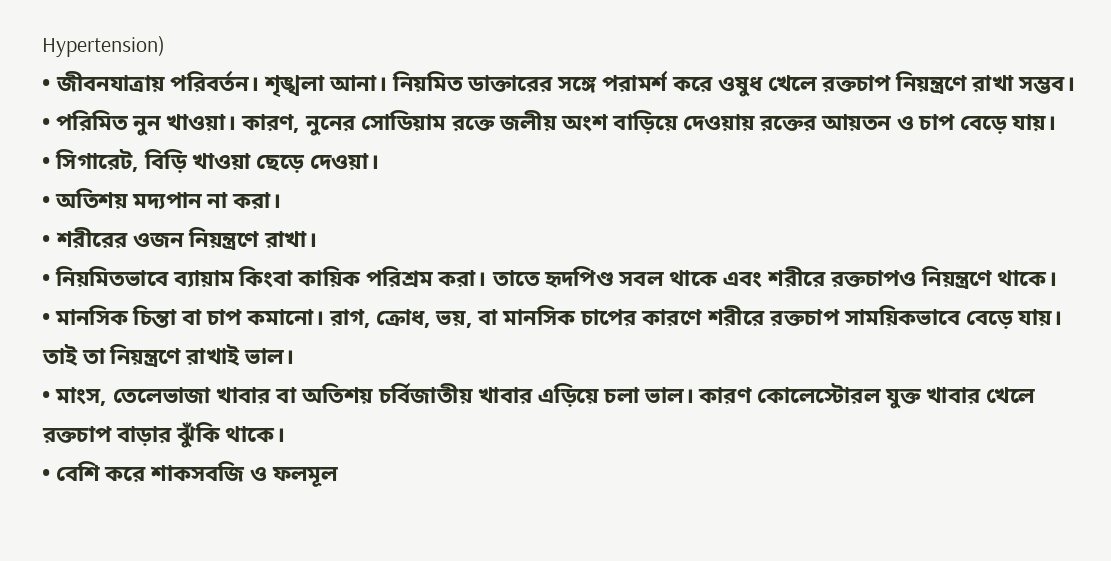Hypertension)
• জীবনযাত্রায় পরিবর্তন। শৃঙ্খলা আনা। নিয়মিত ডাক্তারের সঙ্গে পরামর্শ করে ওষুধ খেলে রক্তচাপ নিয়ন্ত্রণে রাখা সম্ভব।
• পরিমিত নুন খাওয়া। কারণ, নুনের সোডিয়াম রক্তে জলীয় অংশ বাড়িয়ে দেওয়ায় রক্তের আয়তন ও চাপ বেড়ে যায়।
• সিগারেট, বিড়ি খাওয়া ছেড়ে দেওয়া।
• অতিশয় মদ্যপান না করা।
• শরীরের ওজন নিয়ন্ত্রণে রাখা।
• নিয়মিতভাবে ব্যায়াম কিংবা কায়িক পরিশ্রম করা। তাতে হৃদপিণ্ড সবল থাকে এবং শরীরে রক্তচাপও নিয়ন্ত্রণে থাকে।
• মানসিক চিন্তা বা চাপ কমানো। রাগ, ক্রোধ, ভয়, বা মানসিক চাপের কারণে শরীরে রক্তচাপ সাময়িকভাবে বেড়ে যায়। তাই তা নিয়ন্ত্রণে রাখাই ভাল।
• মাংস, তেলেভাজা খাবার বা অতিশয় চর্বিজাতীয় খাবার এড়িয়ে চলা ভাল। কারণ কোলেস্টোরল যুক্ত খাবার খেলে রক্তচাপ বাড়ার ঝুঁকি থাকে।
• বেশি করে শাকসবজি ও ফলমূল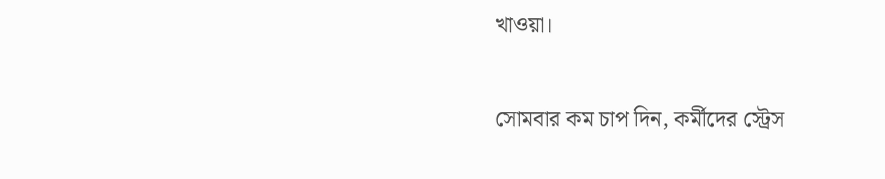খাওয়া।

সোমবার কম চাপ দিন, কর্মীদের স্ট্রেস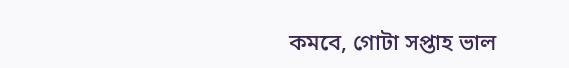কমবে, গোটা সপ্তাহ ভাল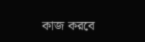কাজ করবে